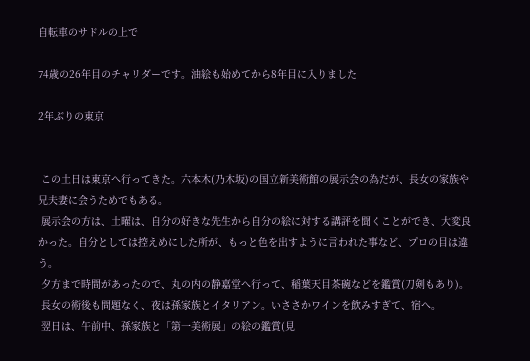自転車のサドルの上で

74歳の26年目のチャリダーです。油絵も始めてから8年目に入りました

2年ぶりの東京


 この土日は東京へ行ってきた。六本木(乃木坂)の国立新美術館の展示会の為だが、長女の家族や兄夫妻に会うためでもある。
 展示会の方は、土曜は、自分の好きな先生から自分の絵に対する講評を聞くことができ、大変良かった。自分としては控えめにした所が、もっと色を出すように言われた事など、プロの目は違う。
 夕方まで時間があったので、丸の内の静嘉堂へ行って、稲葉天目茶碗などを鑑賞(刀剣もあり)。
 長女の術後も問題なく、夜は孫家族とイタリアン。いささかワインを飲みすぎて、宿へ。
 翌日は、午前中、孫家族と「第一美術展」の絵の鑑賞(見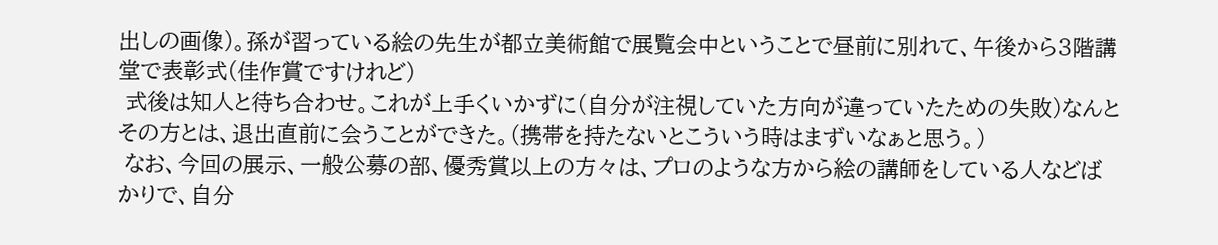出しの画像)。孫が習っている絵の先生が都立美術館で展覧会中ということで昼前に別れて、午後から3階講堂で表彰式(佳作賞ですけれど)
 式後は知人と待ち合わせ。これが上手くいかずに(自分が注視していた方向が違っていたための失敗)なんとその方とは、退出直前に会うことができた。(携帯を持たないとこういう時はまずいなぁと思う。)
 なお、今回の展示、一般公募の部、優秀賞以上の方々は、プロのような方から絵の講師をしている人などばかりで、自分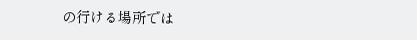の行ける場所では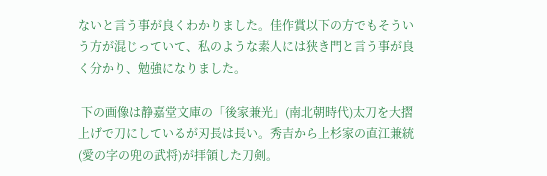ないと言う事が良くわかりました。佳作賞以下の方でもそういう方が混じっていて、私のような素人には狭き門と言う事が良く分かり、勉強になりました。

 下の画像は静嘉堂文庫の「後家兼光」(南北朝時代)太刀を大摺上げで刀にしているが刃長は長い。秀吉から上杉家の直江兼統(愛の字の兜の武将)が拝領した刀剣。